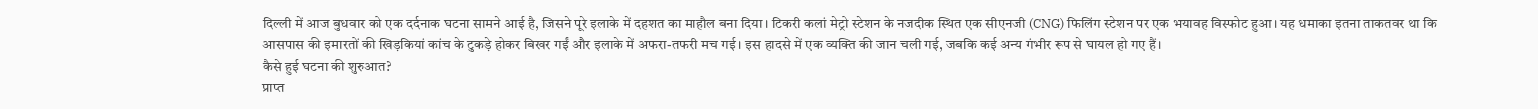दिल्ली में आज बुधवार को एक दर्दनाक घटना सामने आई है, जिसने पूरे इलाके में दहशत का माहौल बना दिया। टिकरी कलां मेट्रो स्टेशन के नजदीक स्थित एक सीएनजी (CNG) फिलिंग स्टेशन पर एक भयावह विस्फोट हुआ। यह धमाका इतना ताकतवर था कि आसपास की इमारतों की खिड़कियां कांच के टुकड़े होकर बिखर गईं और इलाके में अफरा-तफरी मच गई। इस हादसे में एक व्यक्ति की जान चली गई, जबकि कई अन्य गंभीर रूप से घायल हो गए हैं।
कैसे हुई घटना की शुरुआत?
प्राप्त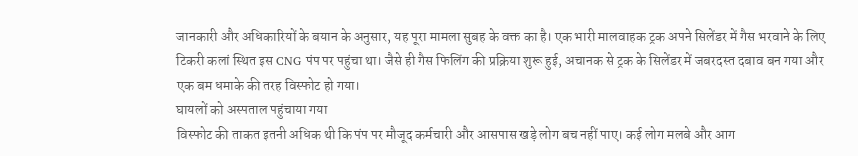जानकारी और अधिकारियों के बयान के अनुसार, यह पूरा मामला सुबह के वक्त का है। एक भारी मालवाहक ट्रक अपने सिलेंडर में गैस भरवाने के लिए टिकरी कलां स्थित इस CNG पंप पर पहुंचा था। जैसे ही गैस फिलिंग की प्रक्रिया शुरू हुई, अचानक से ट्रक के सिलेंडर में जबरदस्त दबाव बन गया और एक बम धमाके की तरह विस्फोट हो गया।
घायलों को अस्पताल पहुंचाया गया
विस्फोट की ताकत इतनी अधिक थी कि पंप पर मौजूद कर्मचारी और आसपास खड़े लोग बच नहीं पाए। कई लोग मलबे और आग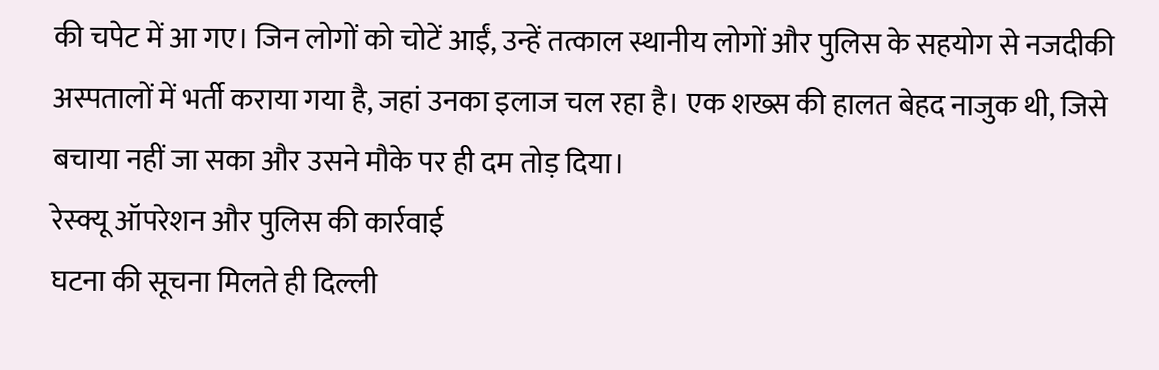की चपेट में आ गए। जिन लोगों को चोटें आईं, उन्हें तत्काल स्थानीय लोगों और पुलिस के सहयोग से नजदीकी अस्पतालों में भर्ती कराया गया है, जहां उनका इलाज चल रहा है। एक शख्स की हालत बेहद नाजुक थी, जिसे बचाया नहीं जा सका और उसने मौके पर ही दम तोड़ दिया।
रेस्क्यू ऑपरेशन और पुलिस की कार्रवाई
घटना की सूचना मिलते ही दिल्ली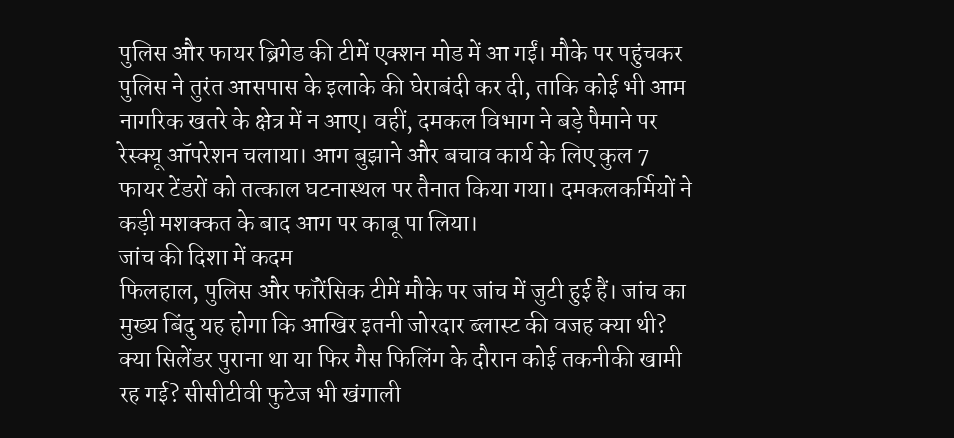पुलिस और फायर ब्रिगेड की टीमें एक्शन मोड में आ गईं। मौके पर पहुंचकर पुलिस ने तुरंत आसपास के इलाके की घेराबंदी कर दी, ताकि कोई भी आम नागरिक खतरे के क्षेत्र में न आए। वहीं, दमकल विभाग ने बड़े पैमाने पर रेस्क्यू ऑपरेशन चलाया। आग बुझाने और बचाव कार्य के लिए कुल 7 फायर टेंडरों को तत्काल घटनास्थल पर तैनात किया गया। दमकलकर्मियों ने कड़ी मशक्कत के बाद आग पर काबू पा लिया।
जांच की दिशा में कदम
फिलहाल, पुलिस और फॉरेंसिक टीमें मौके पर जांच में जुटी हुई हैं। जांच का मुख्य बिंदु यह होगा कि आखिर इतनी जोरदार ब्लास्ट की वजह क्या थी? क्या सिलेंडर पुराना था या फिर गैस फिलिंग के दौरान कोई तकनीकी खामी रह गई? सीसीटीवी फुटेज भी खंगाली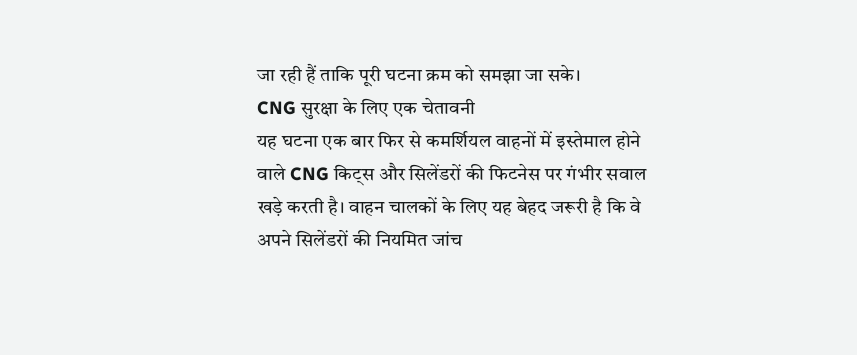जा रही हैं ताकि पूरी घटना क्रम को समझा जा सके।
CNG सुरक्षा के लिए एक चेतावनी
यह घटना एक बार फिर से कमर्शियल वाहनों में इस्तेमाल होने वाले CNG किट्स और सिलेंडरों की फिटनेस पर गंभीर सवाल खड़े करती है। वाहन चालकों के लिए यह बेहद जरूरी है कि वे अपने सिलेंडरों की नियमित जांच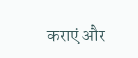कराएं और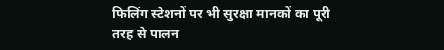फिलिंग स्टेशनों पर भी सुरक्षा मानकों का पूरी तरह से पालन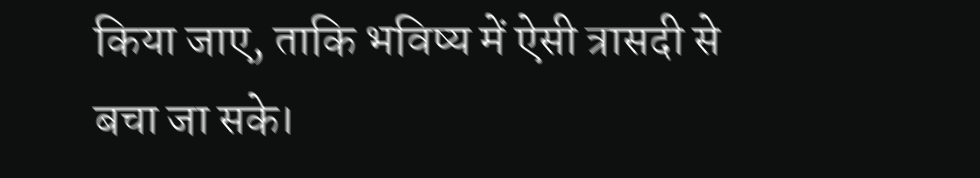किया जाए, ताकि भविष्य में ऐसी त्रासदी से बचा जा सके।